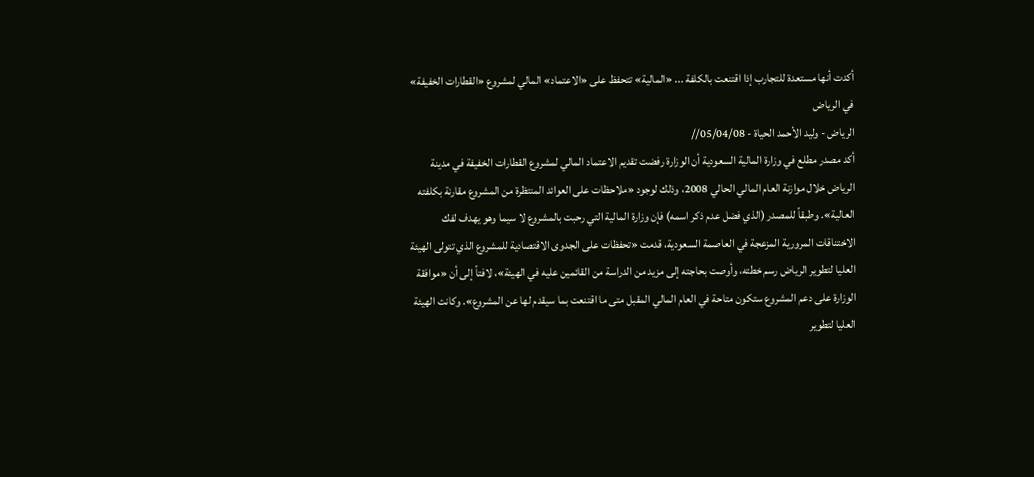أكدت أنها مستعدة للتجارب إذا اقتنعت بالكلفة ... «المالية» تتحفظ على «الاعتماد» المالي لمشروع «القطارات الخفيفة» في الرياض
الرياض - وليد الأحمد الحياة - 05/04/08//
أكد مصدر مطلع في وزارة المالية السعودية أن الوزارة رفضت تقديم الاعتماد المالي لمشروع القطارات الخفيفة في مدينة الرياض خلال موازنة العام المالي الحالي 2008، وذلك لوجود «ملاحظات على العوائد المنتظرة من المشروع مقارنة بكلفته العالية». وطبقاً للمصدر (الذي فضل عدم ذكر اسمه) فإن وزارة المالية التي رحبت بالمشروع لا سيما وهو يهدف لفك الاختناقات المرورية المزعجة في العاصمة السعودية، قدمت «تحفظات على الجدوى الاقتصادية للمشروع الذي تتولى الهيئة العليا لتطوير الرياض رسم خطته، وأوصت بحاجته إلى مزيد من الدراسة من القائمين عليه في الهيئة»، لافتاً إلى أن «موافقة الوزارة على دعم المشروع ستكون متاحة في العام المالي المقبل متى ما اقتنعت بما سيقدم لها عن المشروع». وكانت الهيئة العليا لتطوير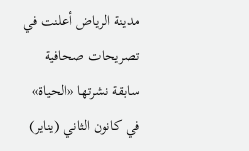مدينة الرياض أعلنت في تصريحات صحافية سابقة نشرتها «الحياة» في كانون الثاني (يناير)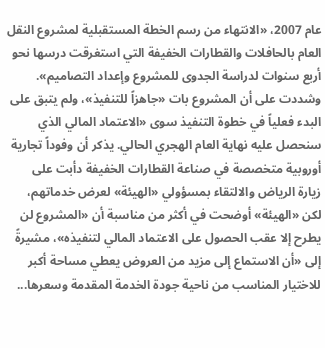عام 2007، «الانتهاء من رسم الخطة المستقبلية لمشروع النقل العام بالحافلات والقطارات الخفيفة التي استغرقت درسها نحو أربع سنوات لدراسة الجدوى للمشروع وإعداد التصاميم». وشددت على أن المشروع بات «جاهزاً للتنفيذ»، ولم يتبق على البدء فعلياً في خطوة التنفيذ سوى «الاعتماد المالي الذي سنحصل عليه نهاية العام الهجري الحالي. يذكر أن وفوداً تجارية أوروبية متخصصة في صناعة القطارات الخفيفة دأبت على زيارة الرياض والالتقاء بمسؤولي «الهيئة» لعرض خدماتهم، لكن «الهيئة» أوضحت في أكثر من مناسبة أن «المشروع لن يطرح إلا عقب الحصول على الاعتماد المالي لتنفيذه»، مشيرةً إلى «أن الاستماع إلى مزيد من العروض يعطي مساحة أكبر للاختيار المناسب من ناحية جودة الخدمة المقدمة وسعرها...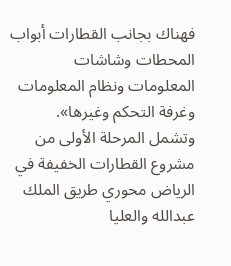فهناك بجانب القطارات أبواب المحطات وشاشات المعلومات ونظام المعلومات وغرفة التحكم وغيرها». وتشمل المرحلة الأولى من مشروع القطارات الخفيفة في الرياض محوري طريق الملك عبدالله والعليا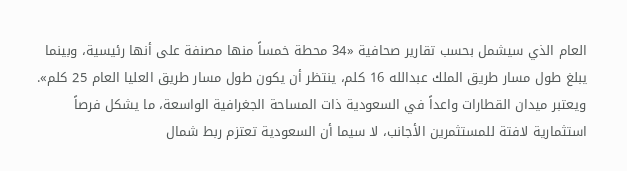العام الذي سيشمل بحسب تقارير صحافية «34 محطة خمساً منها مصنفة على أنها رئيسية، وبينما يبلغ طول مسار طريق الملك عبدالله 16 كلم، ينتظر أن يكون طول مسار طريق العليا العام 25 كلم». ويعتبر ميدان القطارات واعداً في السعودية ذات المساحة الجغرافية الواسعة، ما يشكل فرصاً استثمارية لافتة للمستثمرين الأجانب، لا سيما أن السعودية تعتزم ربط شمال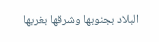البلاد بجنوبها وشرقها بغربها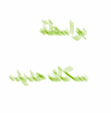بواسطة سكك حديد،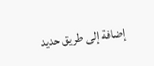إضافة إلى طريق حديد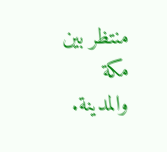منتظر بين مكة والمدينة.